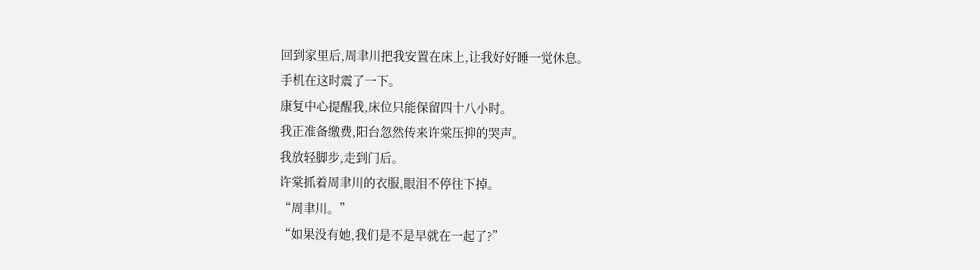回到家里后,周聿川把我安置在床上,让我好好睡一觉休息。
手机在这时震了一下。
康复中心提醒我,床位只能保留四十八小时。
我正准备缴费,阳台忽然传来许棠压抑的哭声。
我放轻脚步,走到门后。
许棠抓着周聿川的衣服,眼泪不停往下掉。
“周聿川。”
“如果没有她,我们是不是早就在一起了?”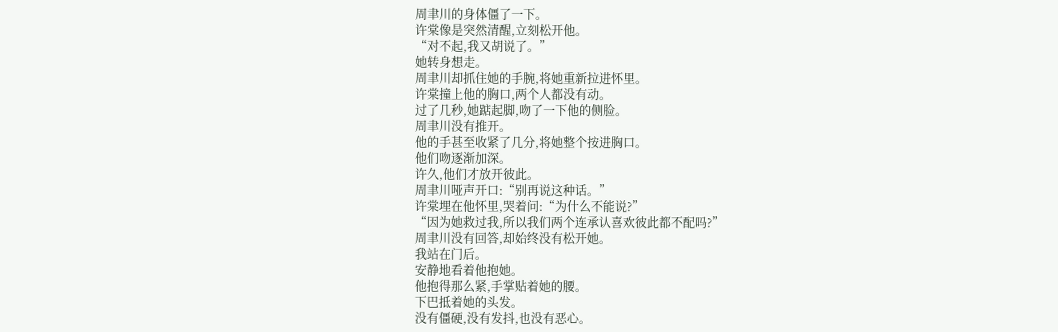周聿川的身体僵了一下。
许棠像是突然清醒,立刻松开他。
“对不起,我又胡说了。”
她转身想走。
周聿川却抓住她的手腕,将她重新拉进怀里。
许棠撞上他的胸口,两个人都没有动。
过了几秒,她踮起脚,吻了一下他的侧脸。
周聿川没有推开。
他的手甚至收紧了几分,将她整个按进胸口。
他们吻逐渐加深。
许久,他们才放开彼此。
周聿川哑声开口:“别再说这种话。”
许棠埋在他怀里,哭着问:“为什么不能说?”
“因为她救过我,所以我们两个连承认喜欢彼此都不配吗?”
周聿川没有回答,却始终没有松开她。
我站在门后。
安静地看着他抱她。
他抱得那么紧,手掌贴着她的腰。
下巴抵着她的头发。
没有僵硬,没有发抖,也没有恶心。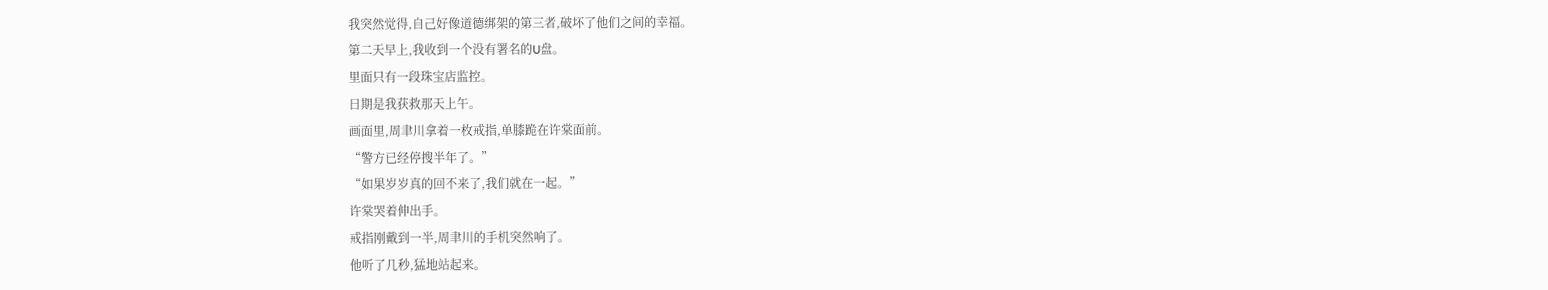我突然觉得,自己好像道德绑架的第三者,破坏了他们之间的幸福。
第二天早上,我收到一个没有署名的U盘。
里面只有一段珠宝店监控。
日期是我获救那天上午。
画面里,周聿川拿着一枚戒指,单膝跪在许棠面前。
“警方已经停搜半年了。”
“如果岁岁真的回不来了,我们就在一起。”
许棠哭着伸出手。
戒指刚戴到一半,周聿川的手机突然响了。
他听了几秒,猛地站起来。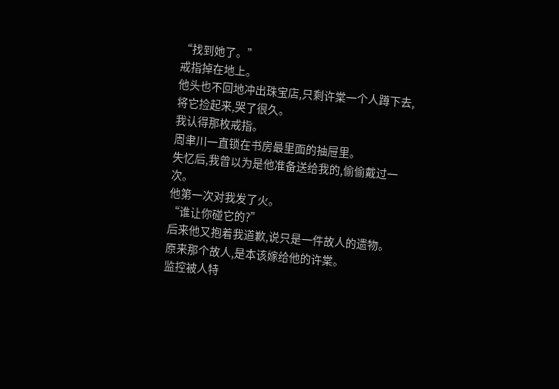“找到她了。”
戒指掉在地上。
他头也不回地冲出珠宝店,只剩许棠一个人蹲下去,将它捡起来,哭了很久。
我认得那枚戒指。
周聿川一直锁在书房最里面的抽屉里。
失忆后,我曾以为是他准备送给我的,偷偷戴过一次。
他第一次对我发了火。
“谁让你碰它的?”
后来他又抱着我道歉,说只是一件故人的遗物。
原来那个故人,是本该嫁给他的许棠。
监控被人特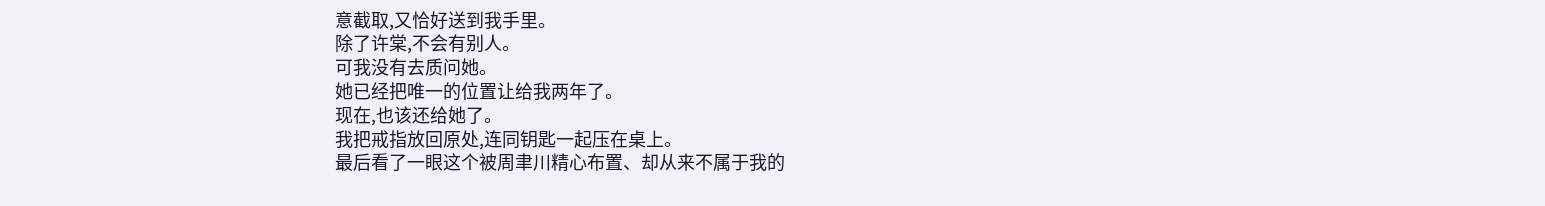意截取,又恰好送到我手里。
除了许棠,不会有别人。
可我没有去质问她。
她已经把唯一的位置让给我两年了。
现在,也该还给她了。
我把戒指放回原处,连同钥匙一起压在桌上。
最后看了一眼这个被周聿川精心布置、却从来不属于我的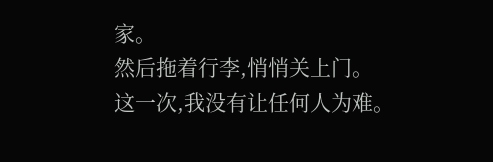家。
然后拖着行李,悄悄关上门。
这一次,我没有让任何人为难。